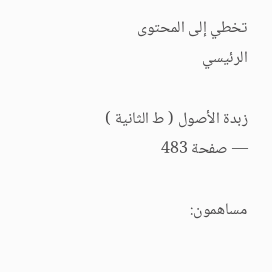تخطي إلى المحتوى الرئيسي

زبدة الأصول ( ط الثانية ) — صفحة 483

مساهمون: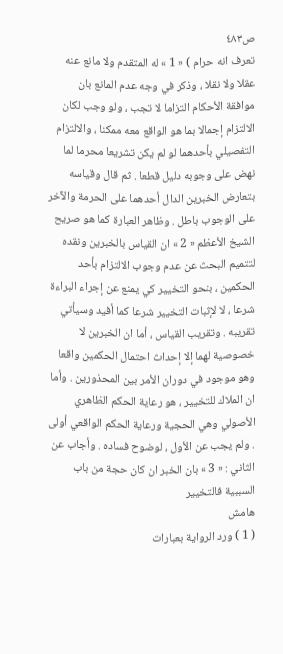ص٤٨٣
تعرف انه حرام ) « 1 » له المتقدم ولا مانع عنه عقلا ولا نقلا ، وذكر في وجه عدم المانع بان موافقة الأحكام التزاما لا تجب ، ولو وجب لكان الالتزام إجمالا بما هو الواقع معه ممكنا ، والالتزام التفصيلي بأحدهما لو لم يكن تشريعا محرما لما نهض على وجوبه دليل قطعا . ثم قال وقياسه بتعارض الخبرين الدال أحدهما على الحرمة والآخر على الوجوب باطل . وظاهر العبارة كما هو صريح الشيخ الأعظم « 2 » ان القياس بالخبرين ونقده لتتميم البحث عن عدم وجوب الالتزام بأحد الحكمين ، بنحو التخيير كي يمنع عن إجراء البراءة شرعا ، لا لإثبات التخيير شرعا كما أفيد وسيأتي تقريبه . وتقريب القياس ، أما ان الخبرين لا خصوصية لهما إلا إحداث احتمال الحكمين واقعا وهو موجود في دوران الأمر بين المحذورين . وأما ان الملاك للتخيير ، هو رعاية الحكم الظاهري الأصولي وهي الحجية ورعاية الحكم الواقعي أولى . ولم يجب عن الأول ، لوضوح فساده . وأجاب عن الثاني : « 3 » بان الخبر ان كان حجة من باب السببية فالتخيير
هامش
( 1 ) ورد الرواية بعبارات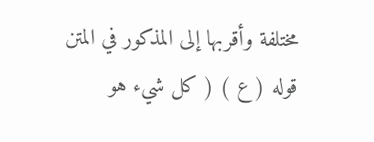مختلفة وأقربها إلى المذكور في المتن قوله ( ع ) ( كل شيء هو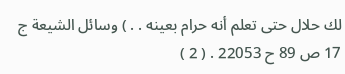لك حلال حتى تعلم أنه حرام بعينه . . ) وسائل الشيعة ج 17 ص 89 ح 22053 . ( 2 )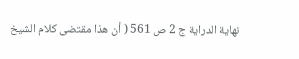نهاية الدراية ج 2 ص 561 ( أن هذا مقتضى كلام الشيخ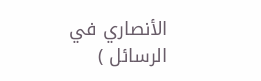الأنصاري في الرسائل )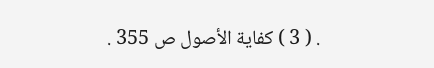. ( 3 ) كفاية الأصول ص 355 .